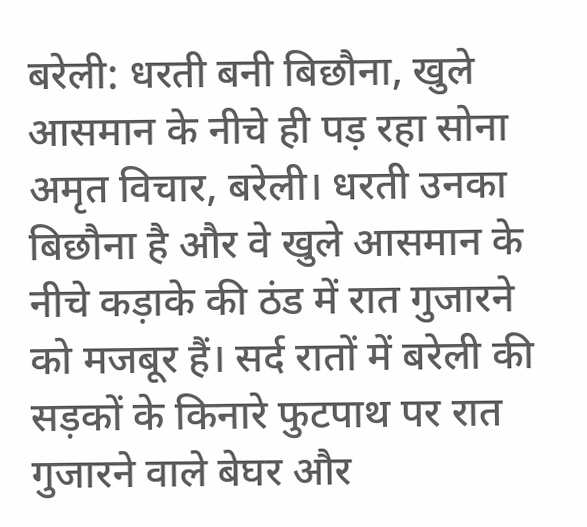बरेली: धरती बनी बिछौना, खुले आसमान के नीचे ही पड़ रहा सोना
अमृत विचार, बरेली। धरती उनका बिछौना है और वे खुले आसमान के नीचे कड़ाके की ठंड में रात गुजारने को मजबूर हैं। सर्द रातों में बरेली की सड़कों के किनारे फुटपाथ पर रात गुजारने वाले बेघर और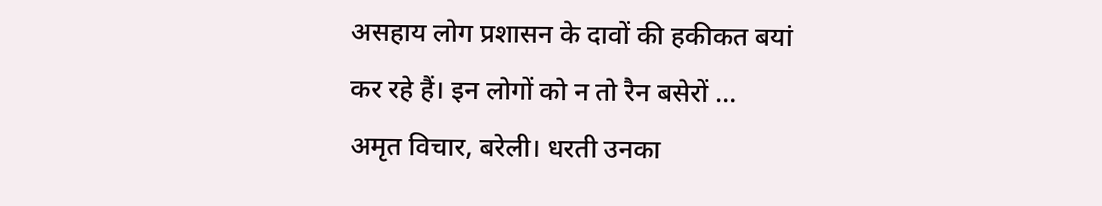असहाय लोग प्रशासन के दावों की हकीकत बयां कर रहे हैं। इन लोगों को न तो रैन बसेरों …
अमृत विचार, बरेली। धरती उनका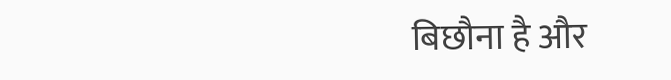बिछौना है और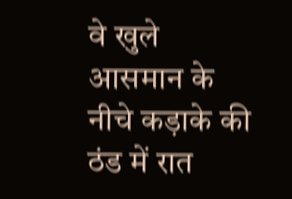वे खुले आसमान के नीचे कड़ाके की ठंड में रात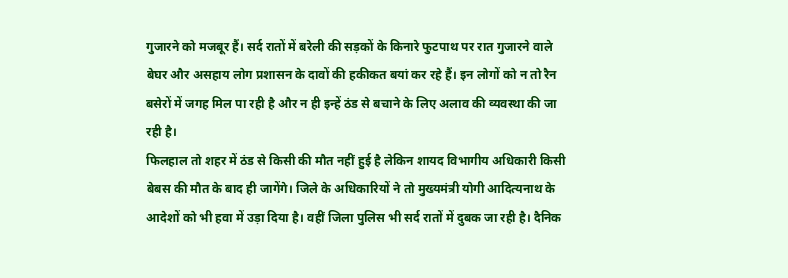गुजारने को मजबूर हैं। सर्द रातों में बरेली की सड़कों के किनारे फुटपाथ पर रात गुजारने वाले बेघर और असहाय लोग प्रशासन के दावों की हकीकत बयां कर रहे हैं। इन लोगों को न तो रैन बसेरों में जगह मिल पा रही है और न ही इन्हें ठंड से बचाने के लिए अलाव की व्यवस्था की जा रही है।
फिलहाल तो शहर में ठंड से किसी की मौत नहीं हुई है लेकिन शायद विभागीय अधिकारी किसी बेबस की मौत के बाद ही जागेंगे। जिले के अधिकारियों ने तो मुख्यमंत्री योगी आदित्यनाथ के आदेशों को भी हवा में उड़ा दिया है। वहीं जिला पुलिस भी सर्द रातों में दुबक जा रही है। दैनिक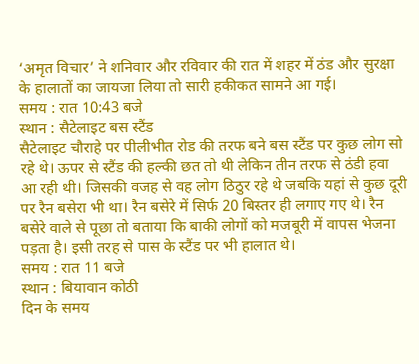‘अमृत विचार’ ने शनिवार और रविवार की रात में शहर में ठंड और सुरक्षा के हालातों का जायजा लिया तो सारी हकीकत सामने आ गई।
समय : रात 10:43 बजे
स्थान : सैटेलाइट बस स्टैंड
सैटेलाइट चौराहे पर पीलीभीत रोड की तरफ बने बस स्टैंड पर कुछ लोग सो रहे थे। ऊपर से स्टैंड की हल्की छत तो थी लेकिन तीन तरफ से ठंडी हवा आ रही थी। जिसकी वजह से वह लोग ठिठुर रहे थे जबकि यहां से कुछ दूरी पर रैन बसेरा भी था। रैन बसेरे में सिर्फ 20 बिस्तर ही लगाए गए थे। रैन बसेरे वाले से पूछा तो बताया कि बाकी लोगों को मजबूरी में वापस भेजना पड़ता है। इसी तरह से पास के स्टैंड पर भी हालात थे।
समय : रात 11 बजे
स्थान : बियावान कोठी
दिन के समय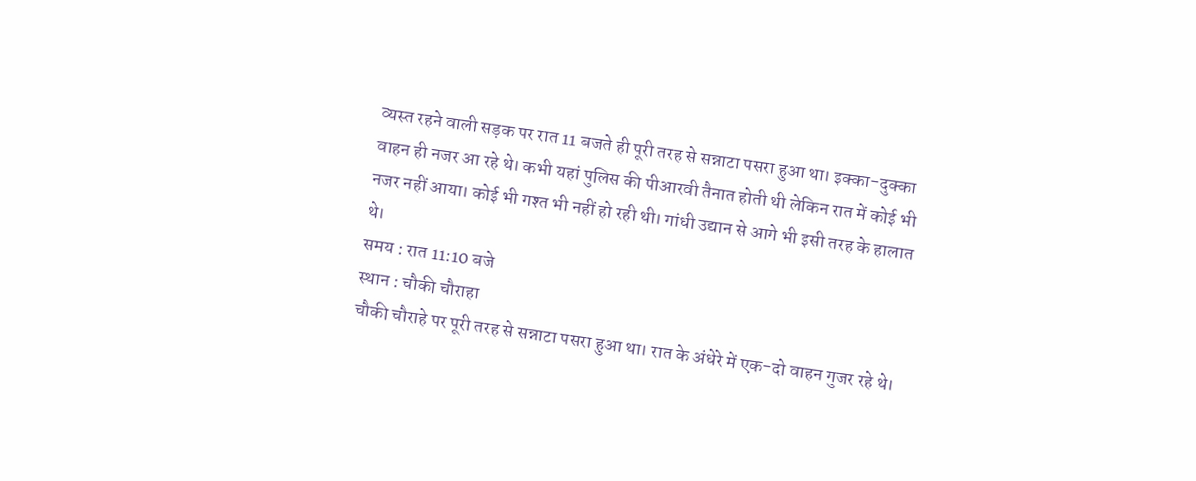व्यस्त रहने वाली सड़क पर रात 11 बजते ही पूरी तरह से सन्नाटा पसरा हुआ था। इक्का-दुक्का वाहन ही नजर आ रहे थे। कभी यहां पुलिस की पीआरवी तैनात होती थी लेकिन रात में कोई भी नजर नहीं आया। कोई भी गश्त भी नहीं हो रही थी। गांधी उद्यान से आगे भी इसी तरह के हालात थे।
समय : रात 11:10 बजे
स्थान : चौकी चौराहा
चौकी चौराहे पर पूरी तरह से सन्नाटा पसरा हुआ था। रात के अंधेरे में एक-दो वाहन गुजर रहे थे।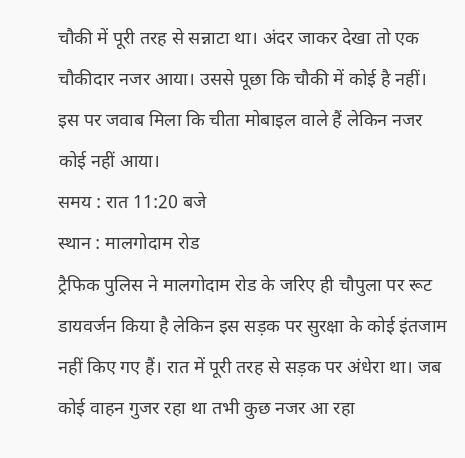चौकी में पूरी तरह से सन्नाटा था। अंदर जाकर देखा तो एक चौकीदार नजर आया। उससे पूछा कि चौकी में कोई है नहीं। इस पर जवाब मिला कि चीता मोबाइल वाले हैं लेकिन नजर कोई नहीं आया।
समय : रात 11:20 बजे
स्थान : मालगोदाम रोड
ट्रैफिक पुलिस ने मालगोदाम रोड के जरिए ही चौपुला पर रूट डायवर्जन किया है लेकिन इस सड़क पर सुरक्षा के कोई इंतजाम नहीं किए गए हैं। रात में पूरी तरह से सड़क पर अंधेरा था। जब कोई वाहन गुजर रहा था तभी कुछ नजर आ रहा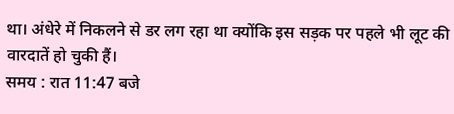था। अंधेरे में निकलने से डर लग रहा था क्योंकि इस सड़क पर पहले भी लूट की वारदातें हो चुकी हैं।
समय : रात 11:47 बजे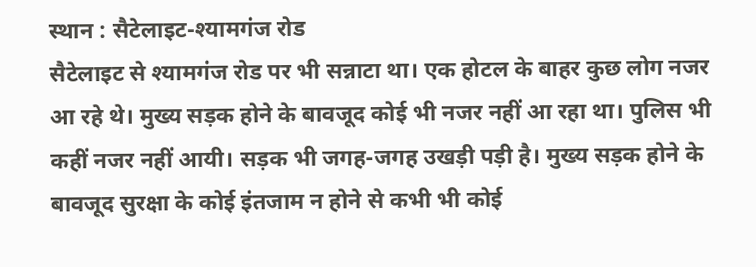स्थान : सैटेलाइट-श्यामगंज रोड
सैटेलाइट से श्यामगंज रोड पर भी सन्नाटा था। एक होटल के बाहर कुछ लोग नजर आ रहे थे। मुख्य सड़क होने के बावजूद कोई भी नजर नहीं आ रहा था। पुलिस भी कहीं नजर नहीं आयी। सड़क भी जगह-जगह उखड़ी पड़ी है। मुख्य सड़क होने के बावजूद सुरक्षा के कोई इंतजाम न होने से कभी भी कोई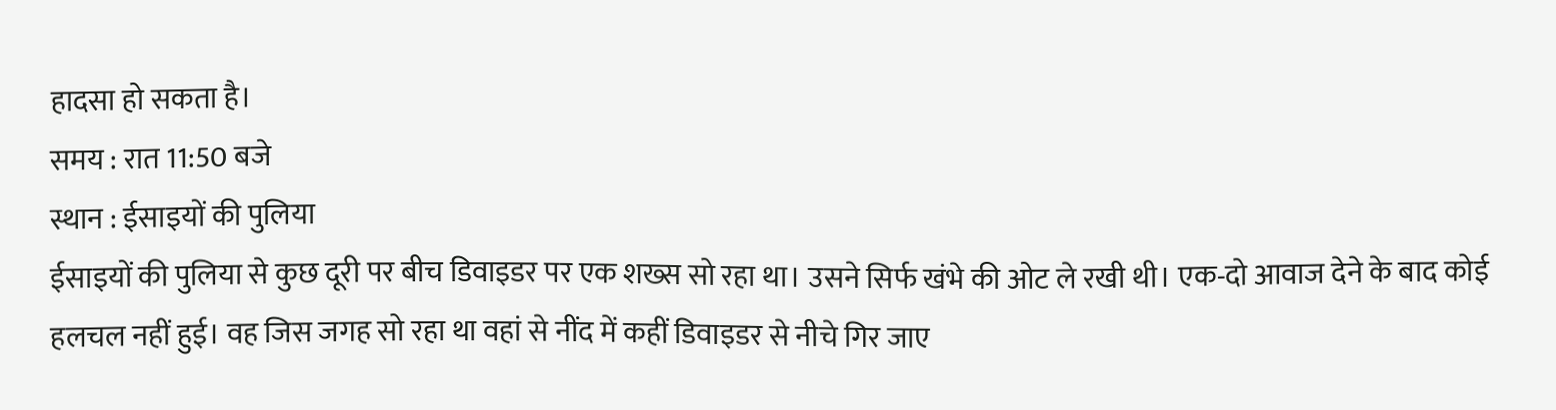हादसा हो सकता है।
समय : रात 11:50 बजे
स्थान : ईसाइयों की पुलिया
ईसाइयों की पुलिया से कुछ दूरी पर बीच डिवाइडर पर एक शख्स सो रहा था। उसने सिर्फ खंभे की ओट ले रखी थी। एक-दो आवाज देने के बाद कोई हलचल नहीं हुई। वह जिस जगह सो रहा था वहां से नींद में कहीं डिवाइडर से नीचे गिर जाए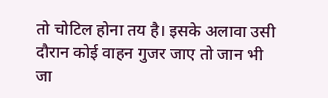तो चोटिल होना तय है। इसके अलावा उसी दौरान कोई वाहन गुजर जाए तो जान भी जा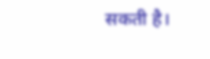सकती है।